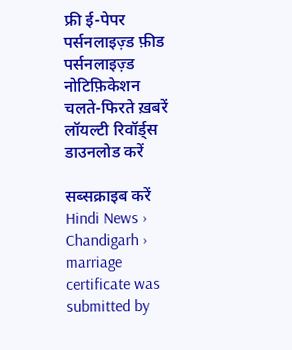फ्री ई-पेपर
पर्सनलाइज़्ड फ़ीड
पर्सनलाइज़्ड नोटिफ़िकेशन
चलते-फिरते ख़बरें
लॉयल्टी रिवॉर्ड्स
डाउनलोड करें

सब्सक्राइब करें
Hindi News ›   Chandigarh ›   marriage certificate was submitted by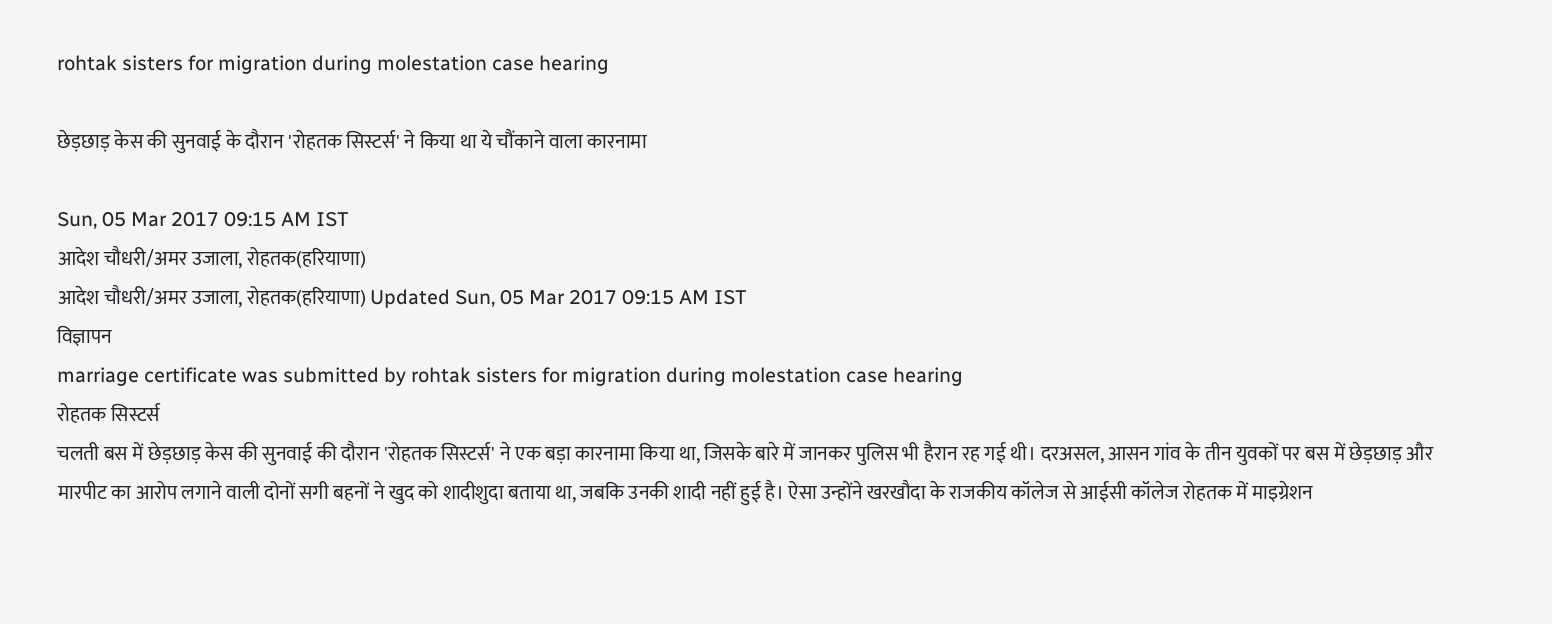rohtak sisters for migration during molestation case hearing

छेड़छाड़ केस की सुनवाई के दौरान 'रोहतक सिस्टर्स' ने किया था ये चौंकाने वाला कारनामा

Sun, 05 Mar 2017 09:15 AM IST
आदेश चौधरी/अमर उजाला, रोहतक(हरियाणा)
आदेश चौधरी/अमर उजाला, रोहतक(हरियाणा) Updated Sun, 05 Mar 2017 09:15 AM IST
विज्ञापन
marriage certificate was submitted by rohtak sisters for migration during molestation case hearing
रोहतक सिस्टर्स
चलती बस में छेड़छाड़ केस की सुनवाई की दौरान 'रोहतक सिस्टर्स' ने एक बड़ा कारनामा किया था, जिसके बारे में जानकर पुलिस भी हैरान रह गई थी। दरअसल, आसन गांव के तीन युवकों पर बस में छेड़छाड़ और मारपीट का आरोप लगाने वाली दोनों सगी बहनों ने खुद को शादीशुदा बताया था, जबकि उनकी शादी नहीं हुई है। ऐसा उन्होंने खरखौदा के राजकीय कॉलेज से आईसी कॉलेज रोहतक में माइग्रेशन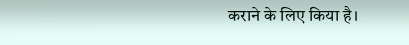कराने के लिए किया है।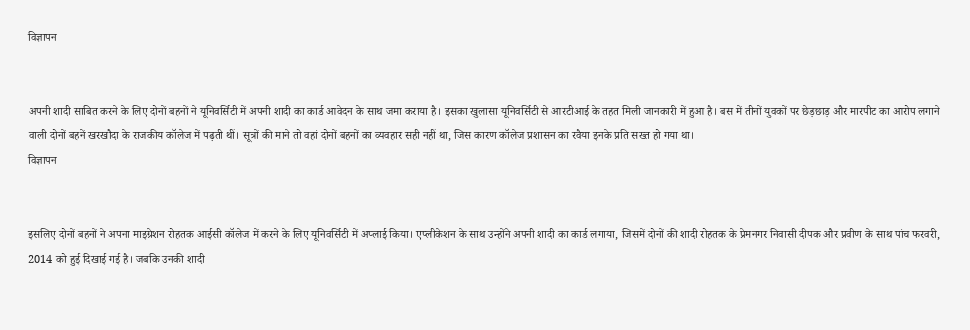विज्ञापन


अपनी शादी साबित करने के लिए दोनों बहनों ने यूनिवर्सिटी में अपनी शादी का कार्ड आवेदन के साथ जमा कराया है। इसका खुलासा यूनिवर्सिटी से आरटीआई के तहत मिली जानकारी में हुआ है। बस में तीनों युवकों पर छेड़छाड़ और मारपीट का आरोप लगाने वाली दोनों बहनें खरखौदा के राजकीय कॉलेज में पढ़ती थीं। सूत्रों की माने तो वहां दोनों बहनों का व्यवहार सही नहीं था, जिस कारण कॉलेज प्रशासन का रवैया इनके प्रति सख्त हो गया था।
विज्ञापन


इसलिए दोनों बहनों ने अपना माइग्रेशन रोहतक आईसी कॉलेज में करने के लिए यूनिवर्सिटी में अप्लाई किया। एप्लीकेशन के साथ उन्होंने अपनी शादी का कार्ड लगाया, जिसमें दोनों की शादी रोहतक के प्रेमनगर निवासी दीपक और प्रवीण के साथ पांच फरवरी, 2014 को हुई दिखाई गई है। जबकि उनकी शादी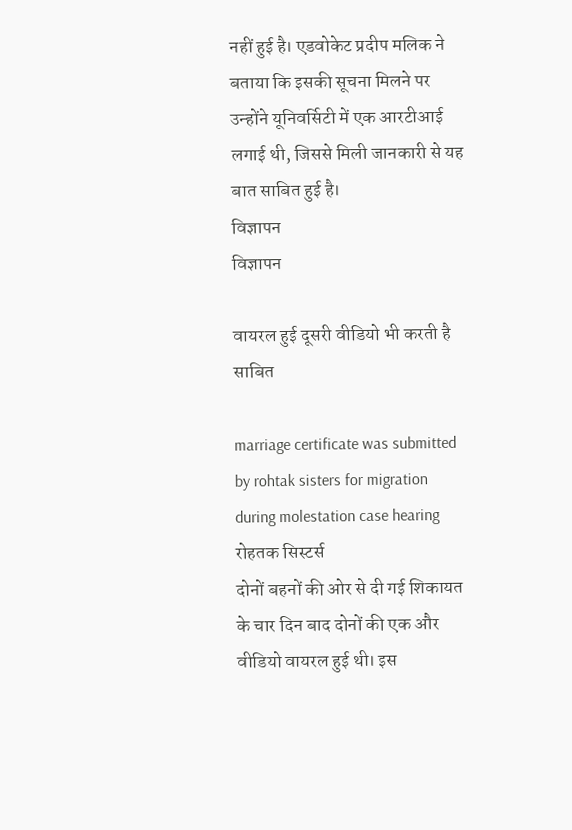नहीं हुई है। एडवोकेट प्रदीप मलिक ने बताया कि इसकी सूचना मिलने पर उन्होंने यूनिवर्सिटी में एक आरटीआई लगाई थी, जिससे मिली जानकारी से यह बात साबित हुई है।
विज्ञापन
विज्ञापन

वायरल हुई दूसरी वीडियो भी करती है साबित

marriage certificate was submitted by rohtak sisters for migration during molestation case hearing
रोहतक सिस्टर्स
दोनों बहनों की ओर से दी गई शिकायत के चार दिन बाद दोनों की एक और वीडियो वायरल हुई थी। इस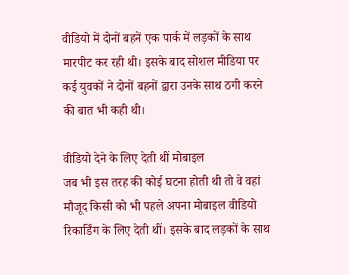वीडियो में दोनों बहनें एक पार्क में लड़कों के साथ मारपीट कर रही थी। इसके बाद सोशल मीडिया पर कई युवकों ने दोनों बहनों द्वारा उनके साथ ठगी करने की बात भी कही थी।

वीडियो देने के लिए देती थीं मोबाइल
जब भी इस तरह की कोई घटना होती थी तो वे वहां मौजूद किसी को भी पहले अपना मोबाइल वीडियो रिकार्डिंग के लिए देती थीं। इसके बाद लड़कों के साथ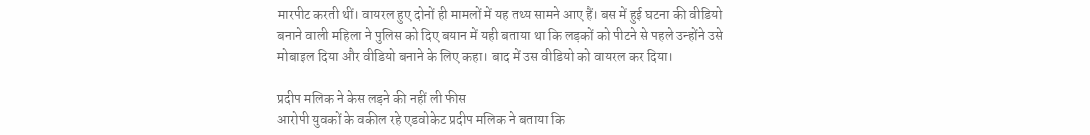मारपीट करती थीं। वायरल हुए दोनों ही मामलों में यह तथ्य सामने आए हैं। बस में हुई घटना की वीडियो बनाने वाली महिला ने पुलिस को दिए बयान में यही बताया था कि लड़कों को पीटने से पहले उन्होंने उसे मोबाइल दिया और वीडियो बनाने के लिए कहा। बाद में उस वीडियो को वायरल कर दिया।

प्रदीप मलिक ने केस लड़ने की नहीं ली फीस
आरोपी युवकों के वकील रहे एडवोकेट प्रदीप मलिक ने बताया कि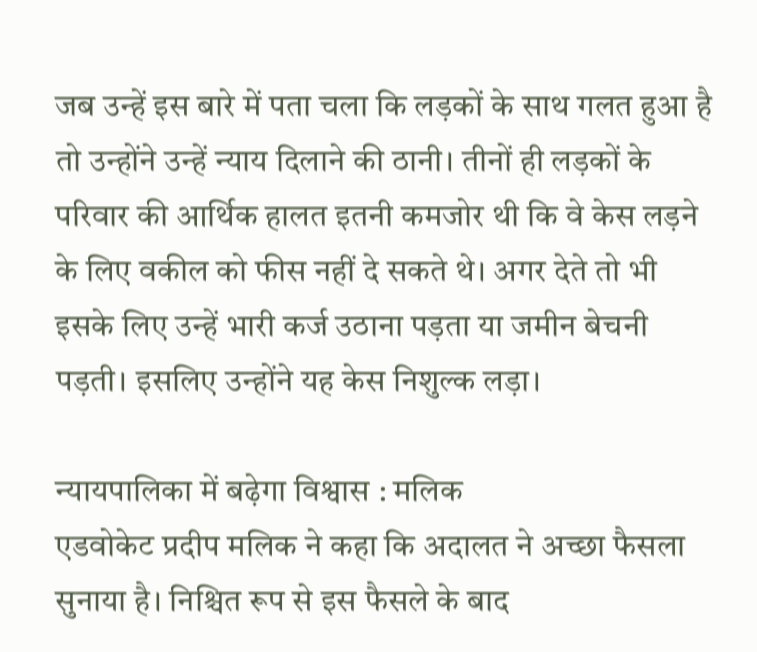जब उन्हें इस बारे में पता चला कि लड़कों के साथ गलत हुआ है तो उन्होंने उन्हें न्याय दिलाने की ठानी। तीनों ही लड़कों के परिवार की आर्थिक हालत इतनी कमजोर थी कि वे केस लड़ने के लिए वकील को फीस नहीं दे सकते थे। अगर देते तो भी इसके लिए उन्हें भारी कर्ज उठाना पड़ता या जमीन बेचनी पड़ती। इसलिए उन्होंने यह केस निशुल्क लड़ा।

न्यायपालिका में बढ़ेगा विश्वास : मलिक
एडवोकेट प्रदीप मलिक ने कहा कि अदालत ने अच्छा फैसला सुनाया है। निश्चित रूप से इस फैसले के बाद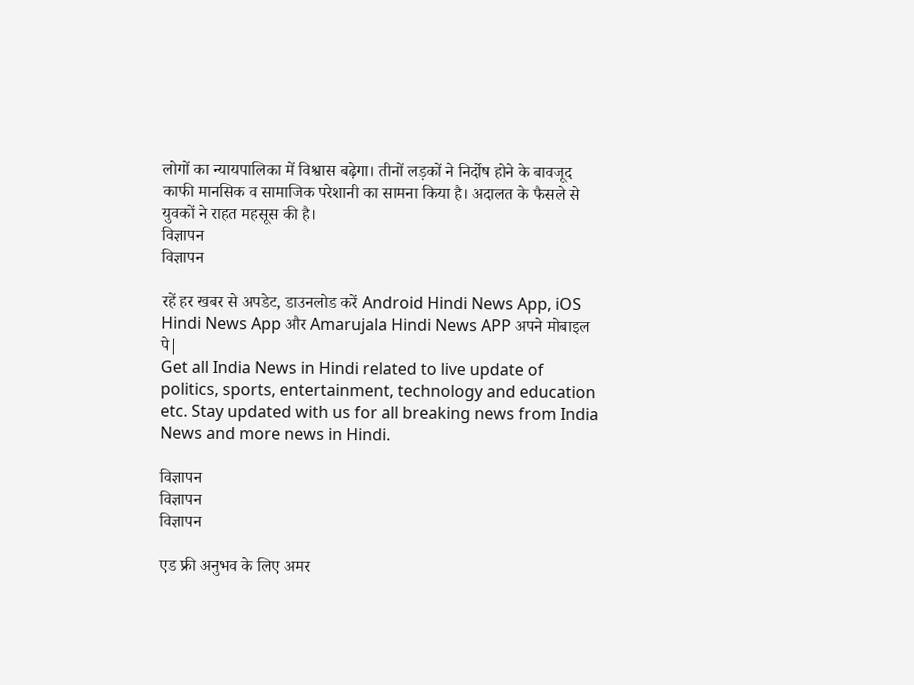लोगों का न्यायपालिका में विश्वास बढ़ेगा। तीनों लड़कों ने निर्दोष होने के बावजूद काफी मानसिक व सामाजिक परेशानी का सामना किया है। अदालत के फैसले से युवकों ने राहत महसूस की है।
विज्ञापन
विज्ञापन

रहें हर खबर से अपडेट, डाउनलोड करें Android Hindi News App, iOS Hindi News App और Amarujala Hindi News APP अपने मोबाइल पे|
Get all India News in Hindi related to live update of politics, sports, entertainment, technology and education etc. Stay updated with us for all breaking news from India News and more news in Hindi.

विज्ञापन
विज्ञापन
विज्ञापन

एड फ्री अनुभव के लिए अमर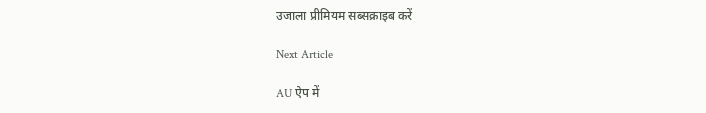उजाला प्रीमियम सब्सक्राइब करें

Next Article

AU ऐप में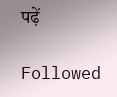पढ़ें

Followed